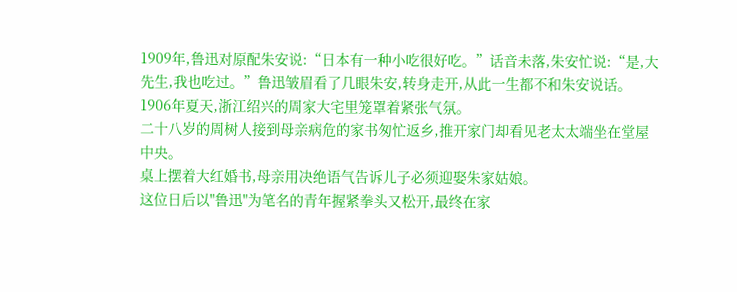1909年,鲁迅对原配朱安说:“日本有一种小吃很好吃。”话音未落,朱安忙说:“是,大先生,我也吃过。”鲁迅皱眉看了几眼朱安,转身走开,从此一生都不和朱安说话。
1906年夏天,浙江绍兴的周家大宅里笼罩着紧张气氛。
二十八岁的周树人接到母亲病危的家书匆忙返乡,推开家门却看见老太太端坐在堂屋中央。
桌上摆着大红婚书,母亲用决绝语气告诉儿子必须迎娶朱家姑娘。
这位日后以"鲁迅"为笔名的青年握紧拳头又松开,最终在家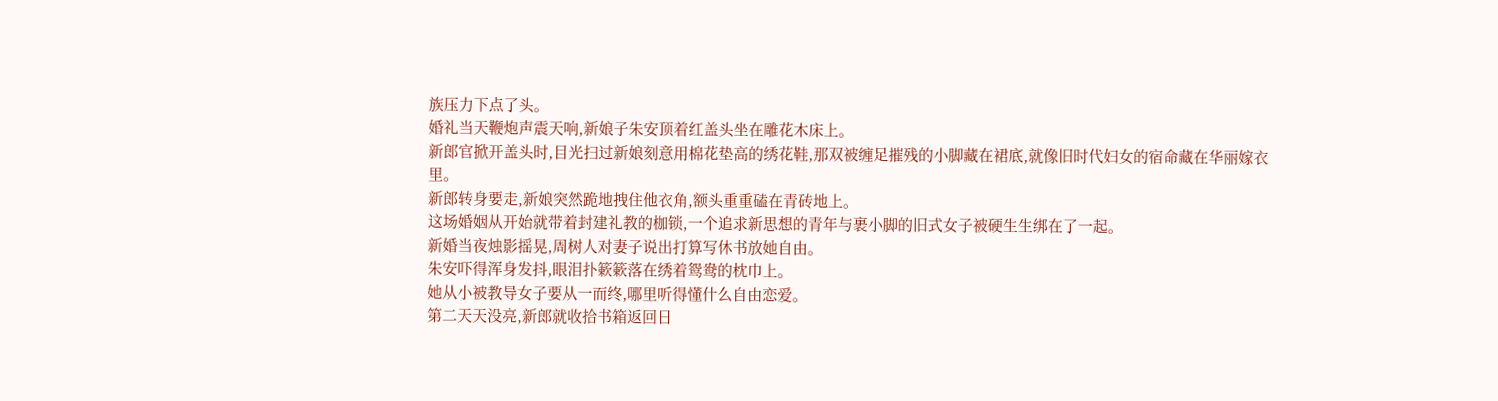族压力下点了头。
婚礼当天鞭炮声震天响,新娘子朱安顶着红盖头坐在雕花木床上。
新郎官掀开盖头时,目光扫过新娘刻意用棉花垫高的绣花鞋,那双被缠足摧残的小脚藏在裙底,就像旧时代妇女的宿命藏在华丽嫁衣里。
新郎转身要走,新娘突然跪地拽住他衣角,额头重重磕在青砖地上。
这场婚姻从开始就带着封建礼教的枷锁,一个追求新思想的青年与裹小脚的旧式女子被硬生生绑在了一起。
新婚当夜烛影摇晃,周树人对妻子说出打算写休书放她自由。
朱安吓得浑身发抖,眼泪扑簌簌落在绣着鸳鸯的枕巾上。
她从小被教导女子要从一而终,哪里听得懂什么自由恋爱。
第二天天没亮,新郎就收拾书箱返回日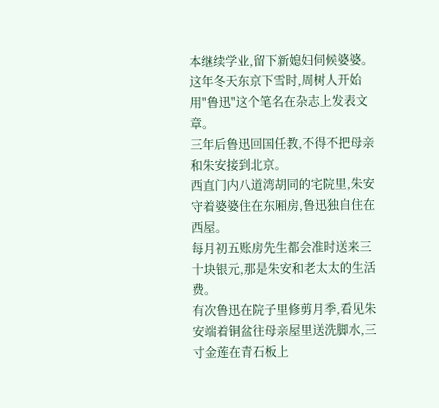本继续学业,留下新媳妇伺候婆婆。
这年冬天东京下雪时,周树人开始用"鲁迅"这个笔名在杂志上发表文章。
三年后鲁迅回国任教,不得不把母亲和朱安接到北京。
西直门内八道湾胡同的宅院里,朱安守着婆婆住在东厢房,鲁迅独自住在西屋。
每月初五账房先生都会准时送来三十块银元,那是朱安和老太太的生活费。
有次鲁迅在院子里修剪月季,看见朱安端着铜盆往母亲屋里送洗脚水,三寸金莲在青石板上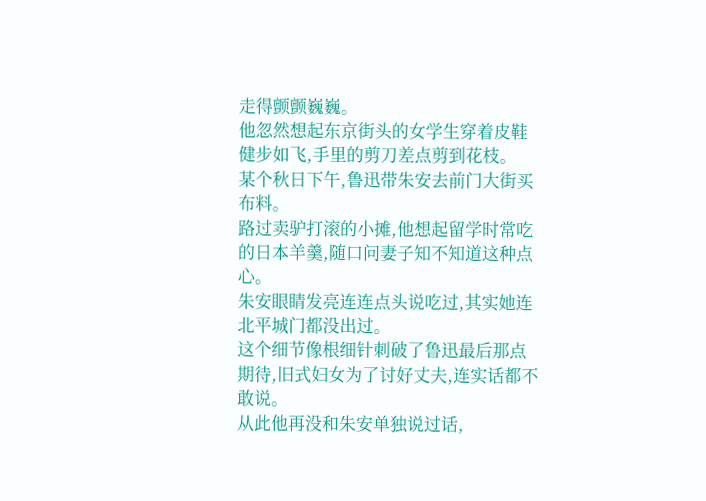走得颤颤巍巍。
他忽然想起东京街头的女学生穿着皮鞋健步如飞,手里的剪刀差点剪到花枝。
某个秋日下午,鲁迅带朱安去前门大街买布料。
路过卖驴打滚的小摊,他想起留学时常吃的日本羊羹,随口问妻子知不知道这种点心。
朱安眼睛发亮连连点头说吃过,其实她连北平城门都没出过。
这个细节像根细针刺破了鲁迅最后那点期待,旧式妇女为了讨好丈夫,连实话都不敢说。
从此他再没和朱安单独说过话,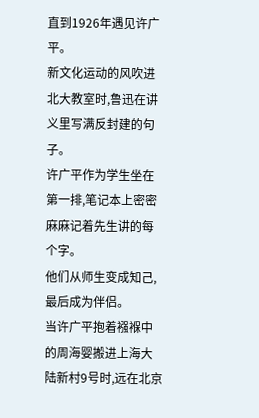直到1926年遇见许广平。
新文化运动的风吹进北大教室时,鲁迅在讲义里写满反封建的句子。
许广平作为学生坐在第一排,笔记本上密密麻麻记着先生讲的每个字。
他们从师生变成知己,最后成为伴侣。
当许广平抱着襁褓中的周海婴搬进上海大陆新村9号时,远在北京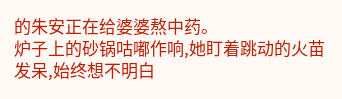的朱安正在给婆婆熬中药。
炉子上的砂锅咕嘟作响,她盯着跳动的火苗发呆,始终想不明白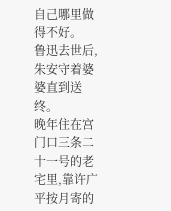自己哪里做得不好。
鲁迅去世后,朱安守着婆婆直到送终。
晚年住在宫门口三条二十一号的老宅里,靠许广平按月寄的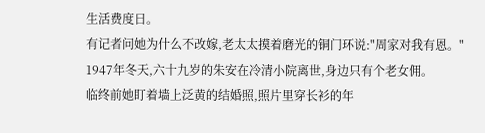生活费度日。
有记者问她为什么不改嫁,老太太摸着磨光的铜门环说:"周家对我有恩。"
1947年冬天,六十九岁的朱安在冷清小院离世,身边只有个老女佣。
临终前她盯着墙上泛黄的结婚照,照片里穿长衫的年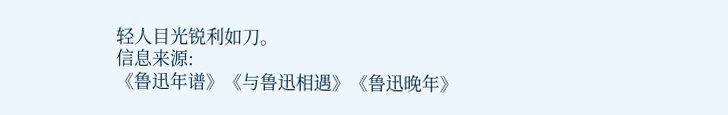轻人目光锐利如刀。
信息来源:
《鲁迅年谱》《与鲁迅相遇》《鲁迅晚年》